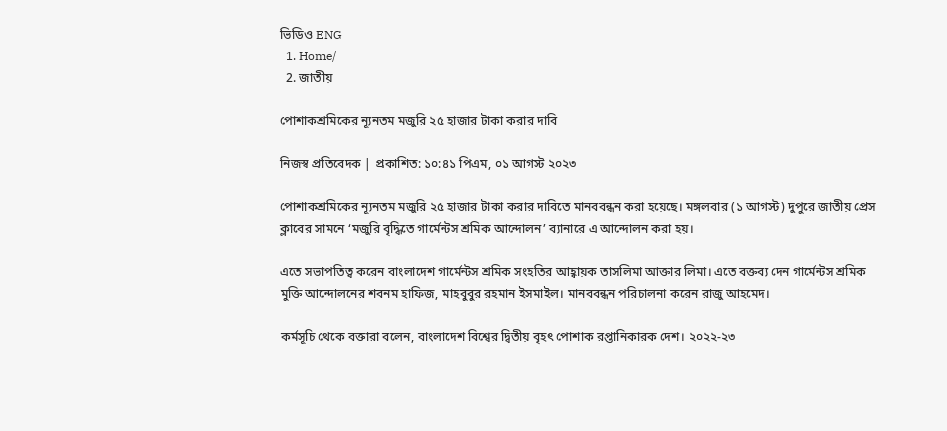ভিডিও ENG
  1. Home/
  2. জাতীয়

পোশাকশ্রমিকের ন্যূনতম মজুরি ২৫ হাজার টাকা করার দাবি

নিজস্ব প্রতিবেদক | প্রকাশিত: ১০:৪১ পিএম, ০১ আগস্ট ২০২৩

পোশাকশ্রমিকের ন্যূনতম মজুরি ২৫ হাজার টাকা করার দাবিতে মানববন্ধন করা হয়েছে। মঙ্গলবার (১ আগস্ট) দুপুরে জাতীয় প্রেস ক্লাবের সামনে ‘মজুরি বৃদ্ধিতে গার্মেন্টস শ্রমিক আন্দোলন’ ব্যানারে এ আন্দোলন করা হয়।

এতে সভাপতিত্ব করেন বাংলাদেশ গার্মেন্টস শ্রমিক সংহতির আহ্বায়ক তাসলিমা আক্তার লিমা। এতে বক্তব্য দেন গার্মেন্টস শ্রমিক মুক্তি আন্দোলনের শবনম হাফিজ, মাহবুবুর রহমান ইসমাইল। মানববন্ধন পরিচালনা করেন রাজু আহমেদ।

কর্মসূচি থেকে বক্তারা বলেন, বাংলাদেশ বিশ্বের দ্বিতীয় বৃহৎ পোশাক রপ্তানিকারক দেশ। ২০২২-২৩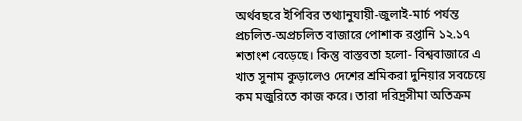অর্থবছরে ইপিবির তথ্যানুযায়ী-জুলাই-মার্চ পর্যন্ত প্রচলিত-অপ্রচলিত বাজারে পোশাক রপ্তানি ১২.১৭ শতাংশ বেড়েছে। কিন্তু বাস্তবতা হলো- বিশ্ববাজারে এ খাত সুনাম কুড়ালেও দেশের শ্রমিকরা দুনিয়ার সবচেয়ে কম মজুরিতে কাজ করে। তারা দরিদ্রসীমা অতিক্রম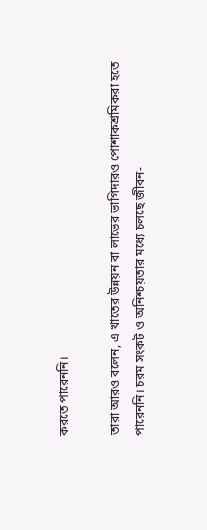করতে পারেননি।

তারা আরও বলেন, এ খাতের উন্নয়ন বা লাভের ভাগিদারও পোশাকশ্রমিকরা হতে পারেননি। চরম সংকট ও অনিশ্চয়তার মধ্যে চলছে জীবন-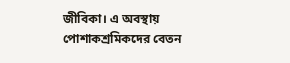জীবিকা। এ অবস্থায় পোশাকশ্রমিকদের বেতন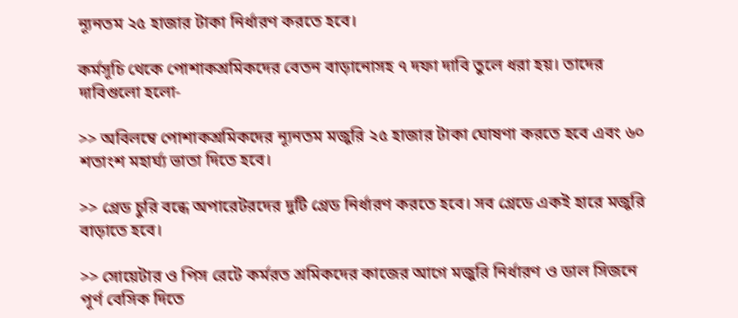ন্যূনতম ২৫ হাজার টাকা নির্ধারণ করতে হবে।

কর্মসূচি থেকে পোশাকশ্রমিকদের বেতন বাড়ানোসহ ৭ দফা দাবি তুলে ধরা হয়। তাদের দাবিগুলো হলো-

>> অবিলম্বে পোশাকশ্রমিকদের ন্যূনতম মজুরি ২৫ হাজার টাকা ঘোষণা করতে হবে এবং ৬০ শতাংশ মহার্ঘ্য ভাতা দিতে হবে।

>> গ্রেড চুরি বন্ধে অপারেটরদের দুটি গ্রেড নির্ধারণ করতে হবে। সব গ্রেডে একই হারে মজুরি বাড়াতে হবে।

>> সোয়েটার ও পিস রেটে কর্মরত শ্রমিকদের কাজের আগে মজুরি নির্ধারণ ও ডাল সিজনে পূর্ণ বেসিক দিতে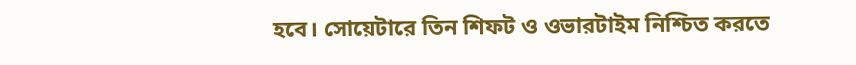হবে। সোয়েটারে তিন শিফট ও ওভারটাইম নিশ্চিত করতে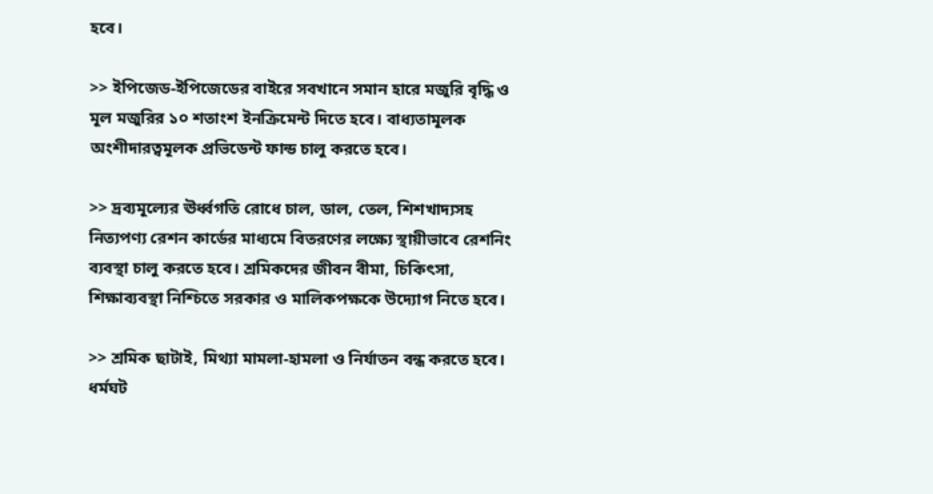হবে।

>> ইপিজেড-ইপিজেডের বাইরে সবখানে সমান হারে মজুরি বৃদ্ধি ও মূল মজুরির ১০ শতাংশ ইনক্রিমেন্ট দিতে হবে। বাধ্যতামূলক অংশীদারত্বমূলক প্রভিডেন্ট ফান্ড চালু করতে হবে।

>> দ্রব্যমূল্যের ঊর্ধ্বগতি রোধে চাল, ডাল, তেল, শিশখাদ্যসহ নিত্যপণ্য রেশন কার্ডের মাধ্যমে বিতরণের লক্ষ্যে স্থায়ীভাবে রেশনিং ব্যবস্থা চালু করতে হবে। শ্রমিকদের জীবন বীমা, চিকিৎসা, শিক্ষাব্যবস্থা নিশ্চিতে সরকার ও মালিকপক্ষকে উদ্যোগ নিতে হবে।

>> শ্রমিক ছাটাই, মিথ্যা মামলা-হামলা ও নির্যাতন বন্ধ করতে হবে। ধর্মঘট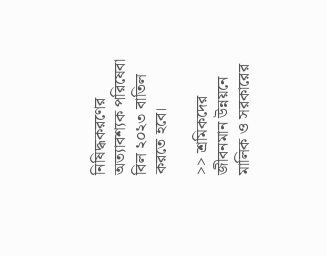নিষিদ্ধকরণের অত্যাবশ্যক পরিষেবা বিল ২০২৩ বাতিল করতে হবে।

>> শ্রমিকদের জীবনমান উন্নয়নে মালিক ও সরকারের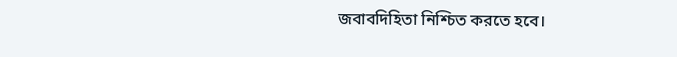জবাবদিহিতা নিশ্চিত করতে হবে।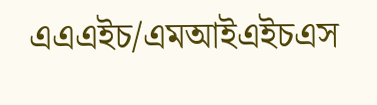এএএইচ/এমআইএইচএস